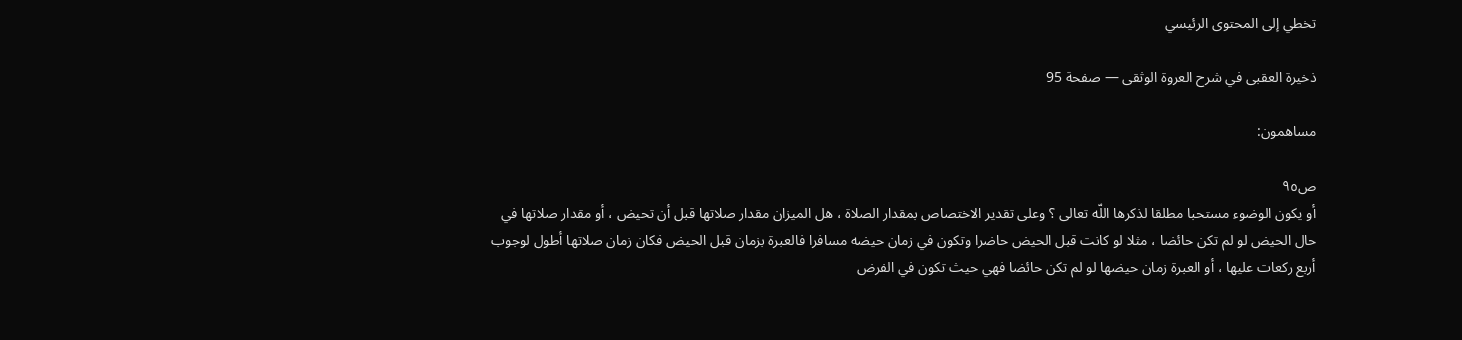تخطي إلى المحتوى الرئيسي

ذخيرة العقبى في شرح العروة الوثقى — صفحة 95

مساهمون:

ص٩٥
أو يكون الوضوء مستحبا مطلقا لذكرها اللّه تعالى ؟ وعلى تقدير الاختصاص بمقدار الصلاة ، هل الميزان مقدار صلاتها قبل أن تحيض ، أو مقدار صلاتها في حال الحيض لو لم تكن حائضا ، مثلا لو كانت قبل الحيض حاضرا وتكون في زمان حيضه مسافرا فالعبرة بزمان قبل الحيض فكان زمان صلاتها أطول لوجوب أربع ركعات عليها ، أو العبرة زمان حيضها لو لم تكن حائضا فهي حيث تكون في الفرض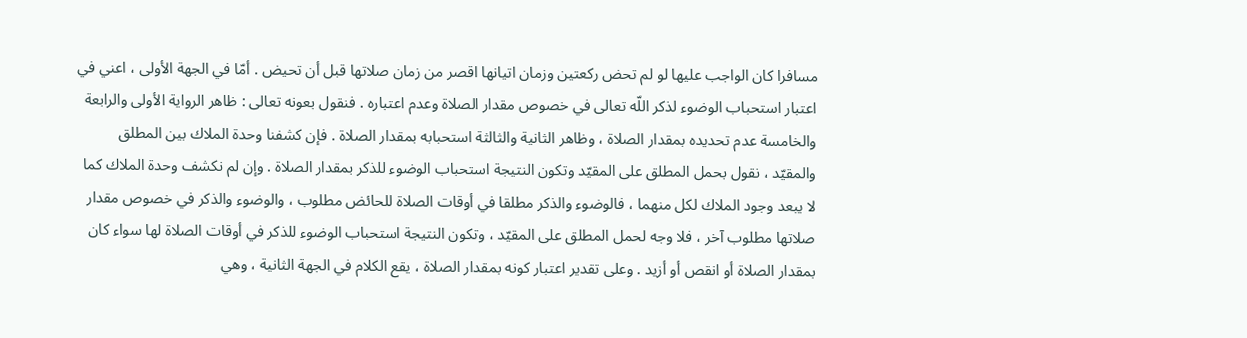مسافرا كان الواجب عليها لو لم تحض ركعتين وزمان اتيانها اقصر من زمان صلاتها قبل أن تحيض . أمّا في الجهة الأولى ، اعني في اعتبار استحباب الوضوء لذكر اللّه تعالى في خصوص مقدار الصلاة وعدم اعتباره . فنقول بعونه تعالى : ظاهر الرواية الأولى والرابعة والخامسة عدم تحديده بمقدار الصلاة ، وظاهر الثانية والثالثة استحبابه بمقدار الصلاة . فإن كشفنا وحدة الملاك بين المطلق والمقيّد ، نقول بحمل المطلق على المقيّد وتكون النتيجة استحباب الوضوء للذكر بمقدار الصلاة . وإن لم نكشف وحدة الملاك كما لا يبعد وجود الملاك لكل منهما ، فالوضوء والذكر مطلقا في أوقات الصلاة للحائض مطلوب ، والوضوء والذكر في خصوص مقدار صلاتها مطلوب آخر ، فلا وجه لحمل المطلق على المقيّد ، وتكون النتيجة استحباب الوضوء للذكر في أوقات الصلاة لها سواء كان بمقدار الصلاة أو انقص أو أزيد . وعلى تقدير اعتبار كونه بمقدار الصلاة ، يقع الكلام في الجهة الثانية ، وهي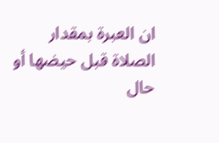ان العبرة بمقدار الصلاة قبل حيضها أو حال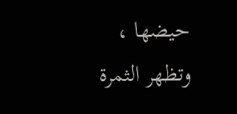حيضها ، وتظهر الثمرة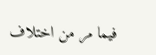فيما مر من اختلاف